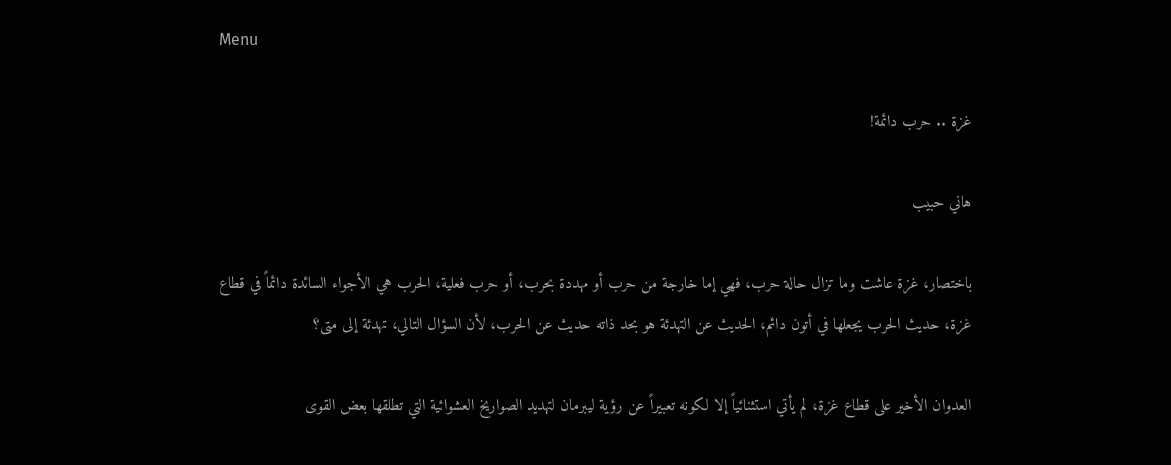Menu

غزة .. حرب دائمة!

هاني حبيب

باختصار، غزة عاشت وما تزال حالة حرب، فهي إما خارجة من حرب أو مهددة بحرب، أو حرب فعلية، الحرب هي الأجواء السائدة دائماً في قطاع غزة، حديث الحرب يجعلها في أتون دائم، الحديث عن التهدئة هو بحد ذاته حديث عن الحرب، لأن السؤال التالي، تهدئة إلى متى؟

العدوان الأخير على قطاع غزة، لم يأتي استثنائياً إلا لكونه تعبيراً عن رؤية ليبرمان لتهديد الصواريخ العشوائية التي تطلقها بعض القوى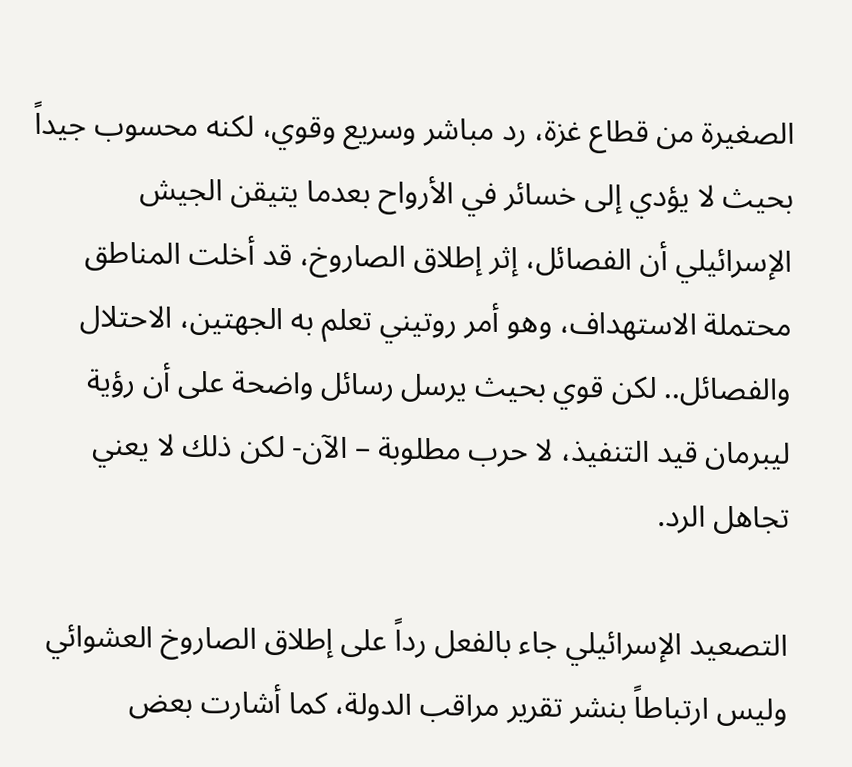الصغيرة من قطاع غزة، رد مباشر وسريع وقوي، لكنه محسوب جيداً بحيث لا يؤدي إلى خسائر في الأرواح بعدما يتيقن الجيش الإسرائيلي أن الفصائل، إثر إطلاق الصاروخ، قد أخلت المناطق محتملة الاستهداف، وهو أمر روتيني تعلم به الجهتين، الاحتلال والفصائل.. لكن قوي بحيث يرسل رسائل واضحة على أن رؤية ليبرمان قيد التنفيذ، لا حرب مطلوبة – الآن- لكن ذلك لا يعني تجاهل الرد.

التصعيد الإسرائيلي جاء بالفعل رداً على إطلاق الصاروخ العشوائي وليس ارتباطاً بنشر تقرير مراقب الدولة، كما أشارت بعض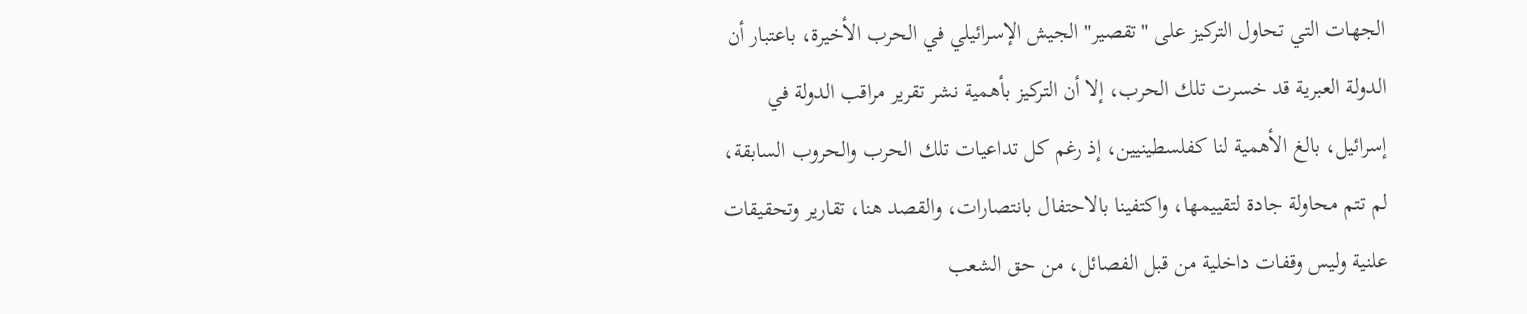الجهات التي تحاول التركيز على "تقصير" الجيش الإسرائيلي في الحرب الأخيرة، باعتبار أن الدولة العبرية قد خسرت تلك الحرب، إلا أن التركيز بأهمية نشر تقرير مراقب الدولة في إسرائيل، بالغ الأهمية لنا كفلسطينيين، إذ رغم كل تداعيات تلك الحرب والحروب السابقة، لم تتم محاولة جادة لتقييمها، واكتفينا بالاحتفال بانتصارات، والقصد هنا، تقارير وتحقيقات علنية وليس وقفات داخلية من قبل الفصائل، من حق الشعب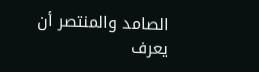الصامد والمنتصر أن يعرف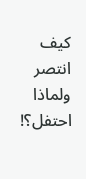كيف انتصر ولماذا احتفل؟!